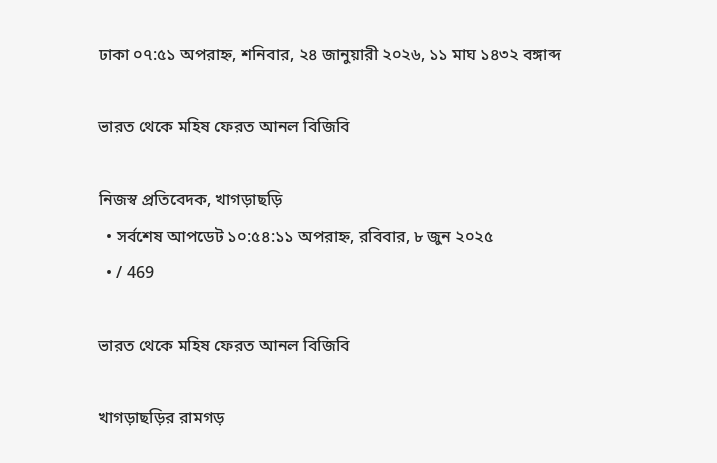ঢাকা ০৭:৫১ অপরাহ্ন, শনিবার, ২৪ জানুয়ারী ২০২৬, ১১ মাঘ ১৪৩২ বঙ্গাব্দ

ভারত থেকে মহিষ ফেরত আনল বিজিবি

নিজস্ব প্রতিবেদক, খাগড়াছড়ি
  • সর্বশেষ আপডেট ১০:৫৪:১১ অপরাহ্ন, রবিবার, ৮ জুন ২০২৫
  • / 469

ভারত থেকে মহিষ ফেরত আনল বিজিবি

খাগড়াছড়ির রামগড়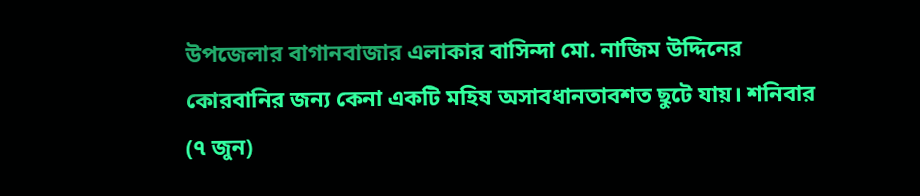উপজেলার বাগানবাজার এলাকার বাসিন্দা মো. নাজিম উদ্দিনের কোরবানির জন্য কেনা একটি মহিষ অসাবধানতাবশত ছুটে যায়। শনিবার (৭ জুন)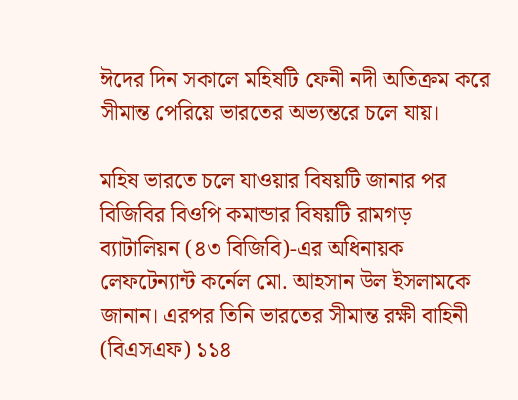ঈদের দিন সকালে মহিষটি ফেনী নদী অতিক্রম করে সীমান্ত পেরিয়ে ভারতের অভ্যন্তরে চলে যায়।

মহিষ ভারতে চলে যাওয়ার বিষয়টি জানার পর বিজিবির বিওপি কমান্ডার বিষয়টি রামগড় ব্যাটালিয়ন (৪৩ বিজিবি)-এর অধিনায়ক লেফটেন্যান্ট কর্নেল মো. আহসান উল ইসলামকে জানান। এরপর তিনি ভারতের সীমান্ত রক্ষী বাহিনী (বিএসএফ) ১১৪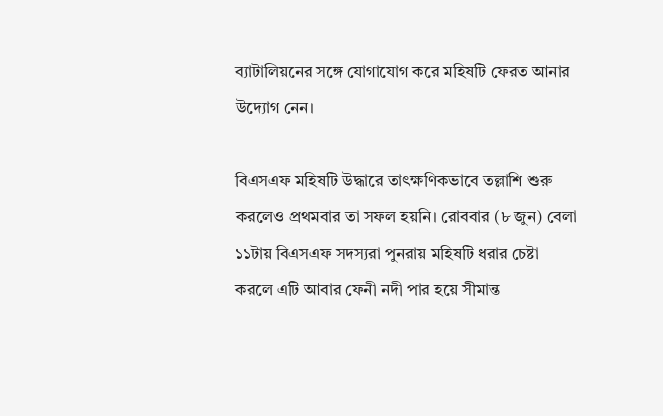ব্যাটালিয়নের সঙ্গে যোগাযোগ করে মহিষটি ফেরত আনার উদ্যোগ নেন।

বিএসএফ মহিষটি উদ্ধারে তাৎক্ষণিকভাবে তল্লাশি শুরু করলেও প্রথমবার তা সফল হয়নি। রোববার (৮ জুন) বেলা ১১টায় বিএসএফ সদস্যরা পুনরায় মহিষটি ধরার চেষ্টা করলে এটি আবার ফেনী নদী পার হয়ে সীমান্ত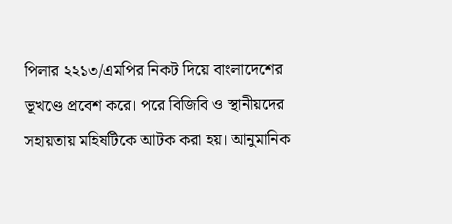পিলার ২২১৩/এমপির নিকট দিয়ে বাংলাদেশের ভূখণ্ডে প্রবেশ করে। পরে বিজিবি ও স্থানীয়দের সহায়তায় মহিষটিকে আটক করা হয়। আনুমানিক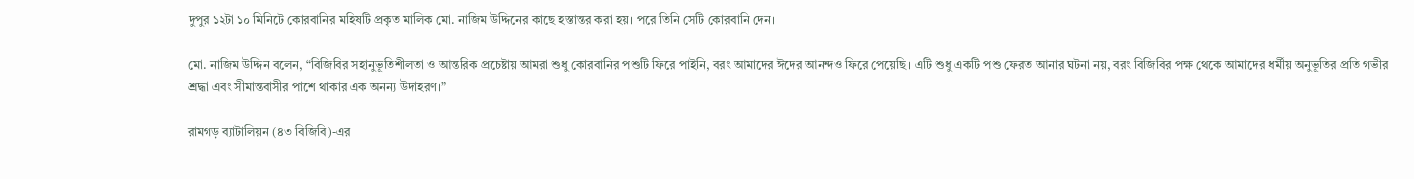দুপুর ১২টা ১০ মিনিটে কোরবানির মহিষটি প্রকৃত মালিক মো. নাজিম উদ্দিনের কাছে হস্তান্তর করা হয়। পরে তিনি সেটি কোরবানি দেন।

মো. নাজিম উদ্দিন বলেন, “বিজিবির সহানুভূতিশীলতা ও আন্তরিক প্রচেষ্টায় আমরা শুধু কোরবানির পশুটি ফিরে পাইনি, বরং আমাদের ঈদের আনন্দও ফিরে পেয়েছি। এটি শুধু একটি পশু ফেরত আনার ঘটনা নয়, বরং বিজিবির পক্ষ থেকে আমাদের ধর্মীয় অনুভূতির প্রতি গভীর শ্রদ্ধা এবং সীমান্তবাসীর পাশে থাকার এক অনন্য উদাহরণ।”

রামগড় ব্যাটালিয়ন (৪৩ বিজিবি)-এর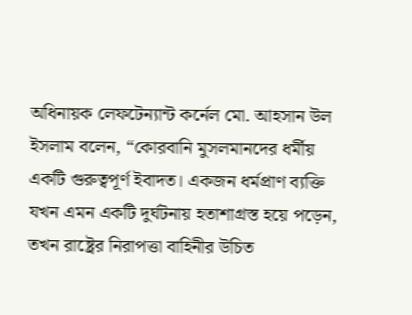অধিনায়ক লেফটেন্যান্ট কর্নেল মো. আহসান উল ইসলাম বলেন, “কোরবানি মুসলমানদের ধর্মীয় একটি গুরুত্বপূর্ণ ইবাদত। একজন ধর্মপ্রাণ ব্যক্তি যখন এমন একটি দুর্ঘটনায় হতাশাগ্রস্ত হয়ে পড়েন, তখন রাষ্ট্রের নিরাপত্তা বাহিনীর উচিত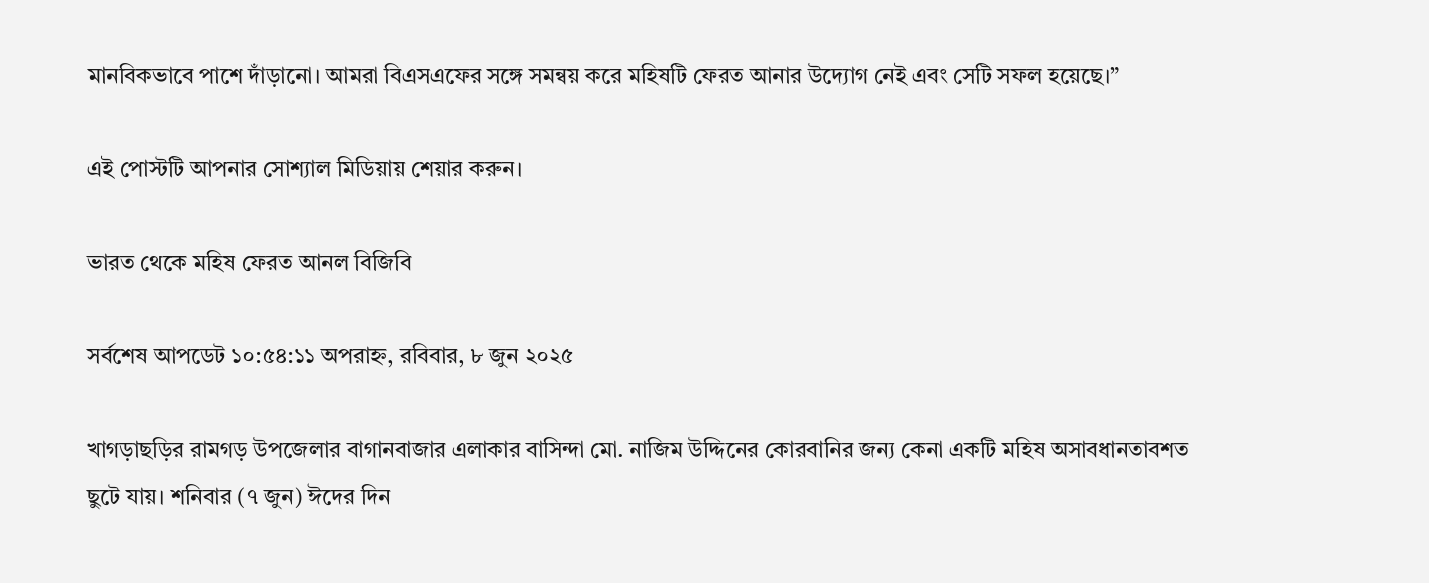মানবিকভাবে পাশে দাঁড়ানো। আমরা বিএসএফের সঙ্গে সমন্বয় করে মহিষটি ফেরত আনার উদ্যোগ নেই এবং সেটি সফল হয়েছে।”

এই পোস্টটি আপনার সোশ্যাল মিডিয়ায় শেয়ার করুন।

ভারত থেকে মহিষ ফেরত আনল বিজিবি

সর্বশেষ আপডেট ১০:৫৪:১১ অপরাহ্ন, রবিবার, ৮ জুন ২০২৫

খাগড়াছড়ির রামগড় উপজেলার বাগানবাজার এলাকার বাসিন্দা মো. নাজিম উদ্দিনের কোরবানির জন্য কেনা একটি মহিষ অসাবধানতাবশত ছুটে যায়। শনিবার (৭ জুন) ঈদের দিন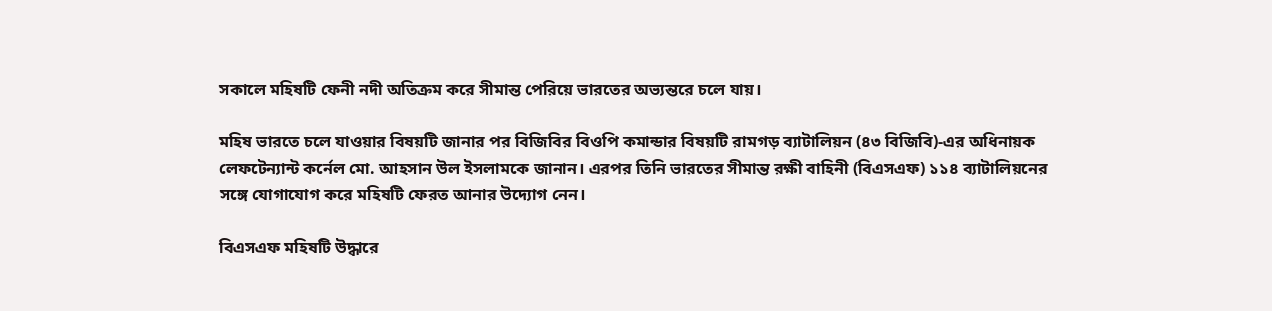সকালে মহিষটি ফেনী নদী অতিক্রম করে সীমান্ত পেরিয়ে ভারতের অভ্যন্তরে চলে যায়।

মহিষ ভারতে চলে যাওয়ার বিষয়টি জানার পর বিজিবির বিওপি কমান্ডার বিষয়টি রামগড় ব্যাটালিয়ন (৪৩ বিজিবি)-এর অধিনায়ক লেফটেন্যান্ট কর্নেল মো. আহসান উল ইসলামকে জানান। এরপর তিনি ভারতের সীমান্ত রক্ষী বাহিনী (বিএসএফ) ১১৪ ব্যাটালিয়নের সঙ্গে যোগাযোগ করে মহিষটি ফেরত আনার উদ্যোগ নেন।

বিএসএফ মহিষটি উদ্ধারে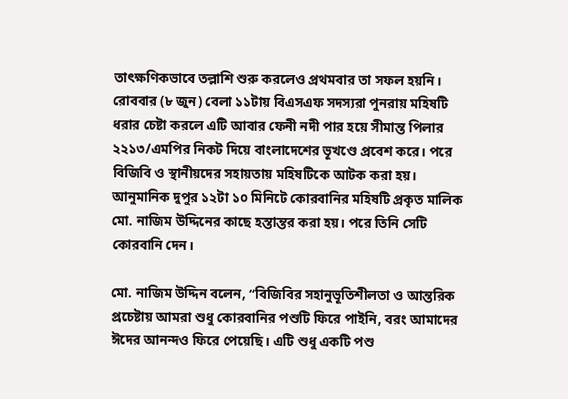তাৎক্ষণিকভাবে তল্লাশি শুরু করলেও প্রথমবার তা সফল হয়নি। রোববার (৮ জুন) বেলা ১১টায় বিএসএফ সদস্যরা পুনরায় মহিষটি ধরার চেষ্টা করলে এটি আবার ফেনী নদী পার হয়ে সীমান্ত পিলার ২২১৩/এমপির নিকট দিয়ে বাংলাদেশের ভূখণ্ডে প্রবেশ করে। পরে বিজিবি ও স্থানীয়দের সহায়তায় মহিষটিকে আটক করা হয়। আনুমানিক দুপুর ১২টা ১০ মিনিটে কোরবানির মহিষটি প্রকৃত মালিক মো. নাজিম উদ্দিনের কাছে হস্তান্তর করা হয়। পরে তিনি সেটি কোরবানি দেন।

মো. নাজিম উদ্দিন বলেন, “বিজিবির সহানুভূতিশীলতা ও আন্তরিক প্রচেষ্টায় আমরা শুধু কোরবানির পশুটি ফিরে পাইনি, বরং আমাদের ঈদের আনন্দও ফিরে পেয়েছি। এটি শুধু একটি পশু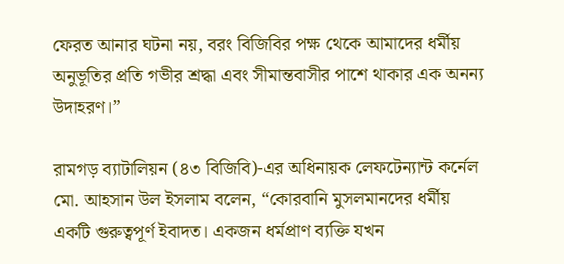ফেরত আনার ঘটনা নয়, বরং বিজিবির পক্ষ থেকে আমাদের ধর্মীয় অনুভূতির প্রতি গভীর শ্রদ্ধা এবং সীমান্তবাসীর পাশে থাকার এক অনন্য উদাহরণ।”

রামগড় ব্যাটালিয়ন (৪৩ বিজিবি)-এর অধিনায়ক লেফটেন্যান্ট কর্নেল মো. আহসান উল ইসলাম বলেন, “কোরবানি মুসলমানদের ধর্মীয় একটি গুরুত্বপূর্ণ ইবাদত। একজন ধর্মপ্রাণ ব্যক্তি যখন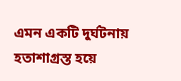এমন একটি দুর্ঘটনায় হতাশাগ্রস্ত হয়ে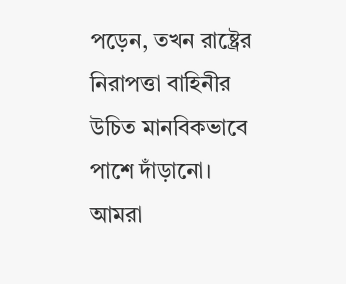পড়েন, তখন রাষ্ট্রের নিরাপত্তা বাহিনীর উচিত মানবিকভাবে পাশে দাঁড়ানো। আমরা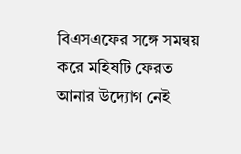বিএসএফের সঙ্গে সমন্বয় করে মহিষটি ফেরত আনার উদ্যোগ নেই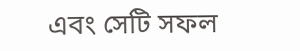এবং সেটি সফল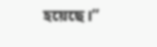হয়েছে।”